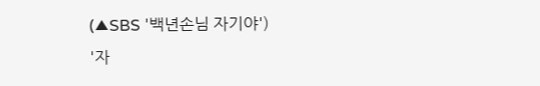(▲SBS '백년손님 자기야')
'자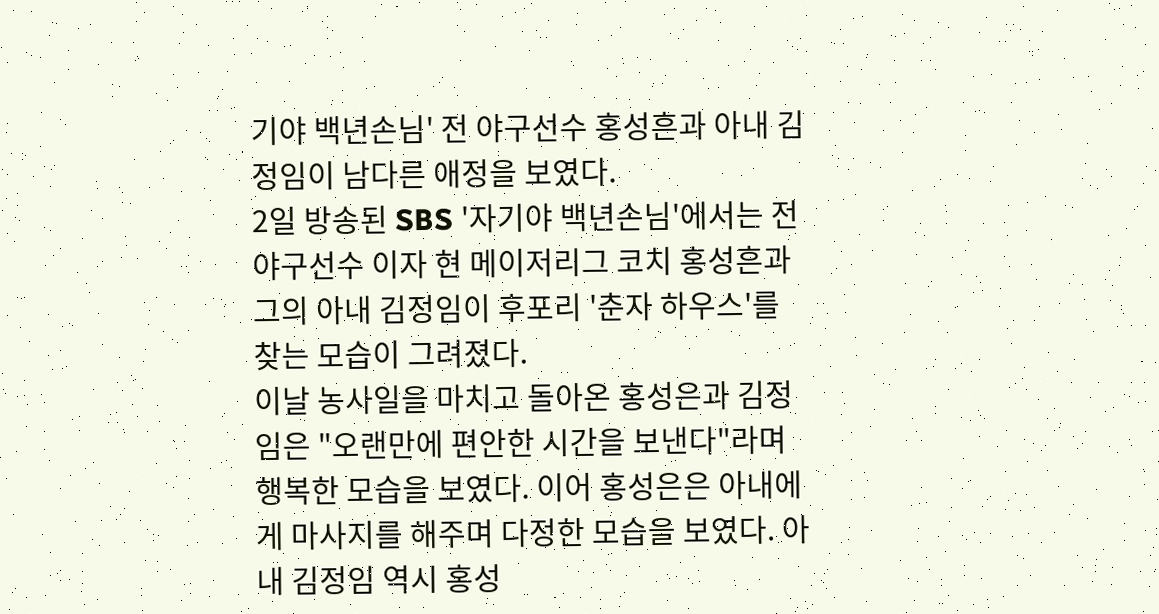기야 백년손님' 전 야구선수 홍성흔과 아내 김정임이 남다른 애정을 보였다.
2일 방송된 SBS '자기야 백년손님'에서는 전 야구선수 이자 현 메이저리그 코치 홍성흔과 그의 아내 김정임이 후포리 '춘자 하우스'를 찾는 모습이 그려졌다.
이날 농사일을 마치고 돌아온 홍성은과 김정임은 "오랜만에 편안한 시간을 보낸다"라며 행복한 모습을 보였다. 이어 홍성은은 아내에게 마사지를 해주며 다정한 모습을 보였다. 아내 김정임 역시 홍성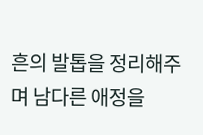흔의 발톱을 정리해주며 남다른 애정을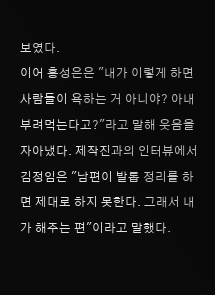보였다.
이어 홍성은은 "내가 이렇게 하면 사람들이 욕하는 거 아니야? 아내 부려먹는다고?"라고 말해 웃음을 자아냈다. 제작진과의 인터뷰에서 김정임은 "남편이 발톱 정리를 하면 제대로 하지 못한다. 그래서 내가 해주는 편"이라고 말했다.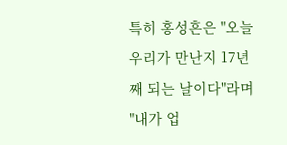특히 홍성흔은 "오늘 우리가 만난지 17년 째 되는 날이다"라며 "내가 업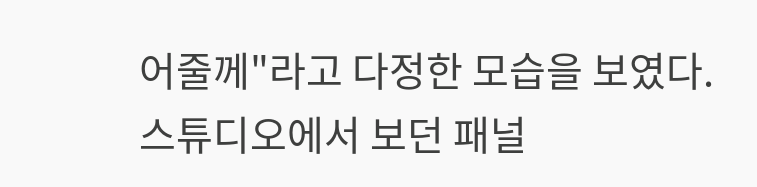어줄께"라고 다정한 모습을 보였다.
스튜디오에서 보던 패널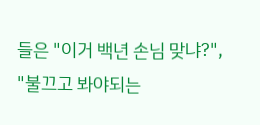들은 "이거 백년 손님 맞냐?", "불끄고 봐야되는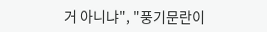거 아니냐", "풍기문란이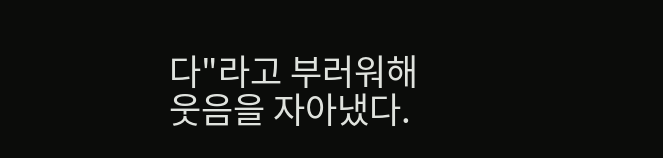다"라고 부러워해 웃음을 자아냈다.